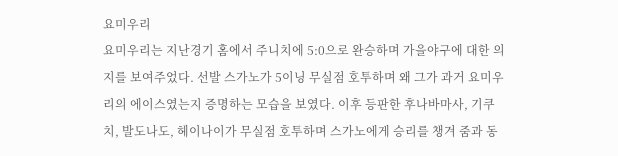요미우리
요미우리는 지난경기 홈에서 주니치에 5:0으로 완승하며 가을야구에 대한 의지를 보여주었다. 선발 스가노가 5이닝 무실점 호투하며 왜 그가 과거 요미우리의 에이스였는지 증명하는 모습을 보였다. 이후 등판한 후나바마사, 기쿠치, 발도나도, 헤이나이가 무실점 호투하며 스가노에게 승리를 챙겨 줌과 동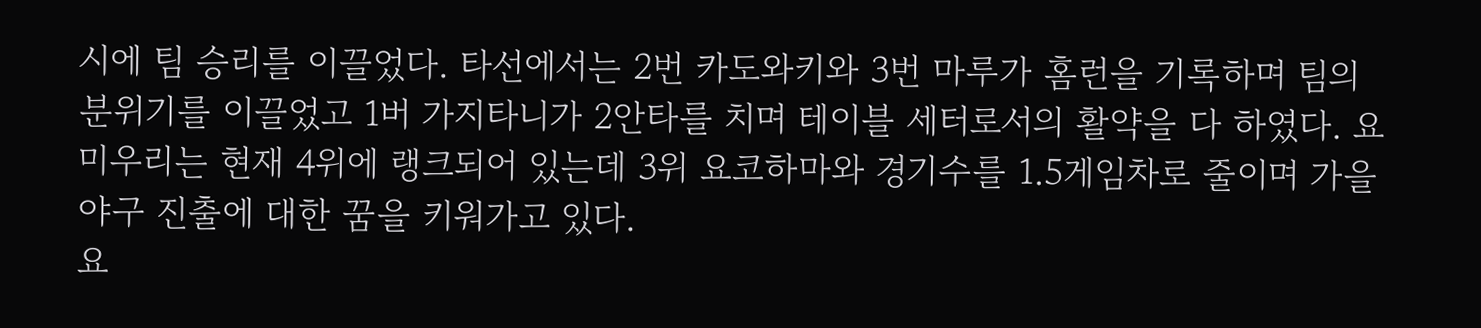시에 팀 승리를 이끌었다. 타선에서는 2번 카도와키와 3번 마루가 홈런을 기록하며 팀의 분위기를 이끌었고 1버 가지타니가 2안타를 치며 테이블 세터로서의 활약을 다 하였다. 요미우리는 현재 4위에 랭크되어 있는데 3위 요코하마와 경기수를 1.5게임차로 줄이며 가을야구 진출에 대한 꿈을 키워가고 있다.
요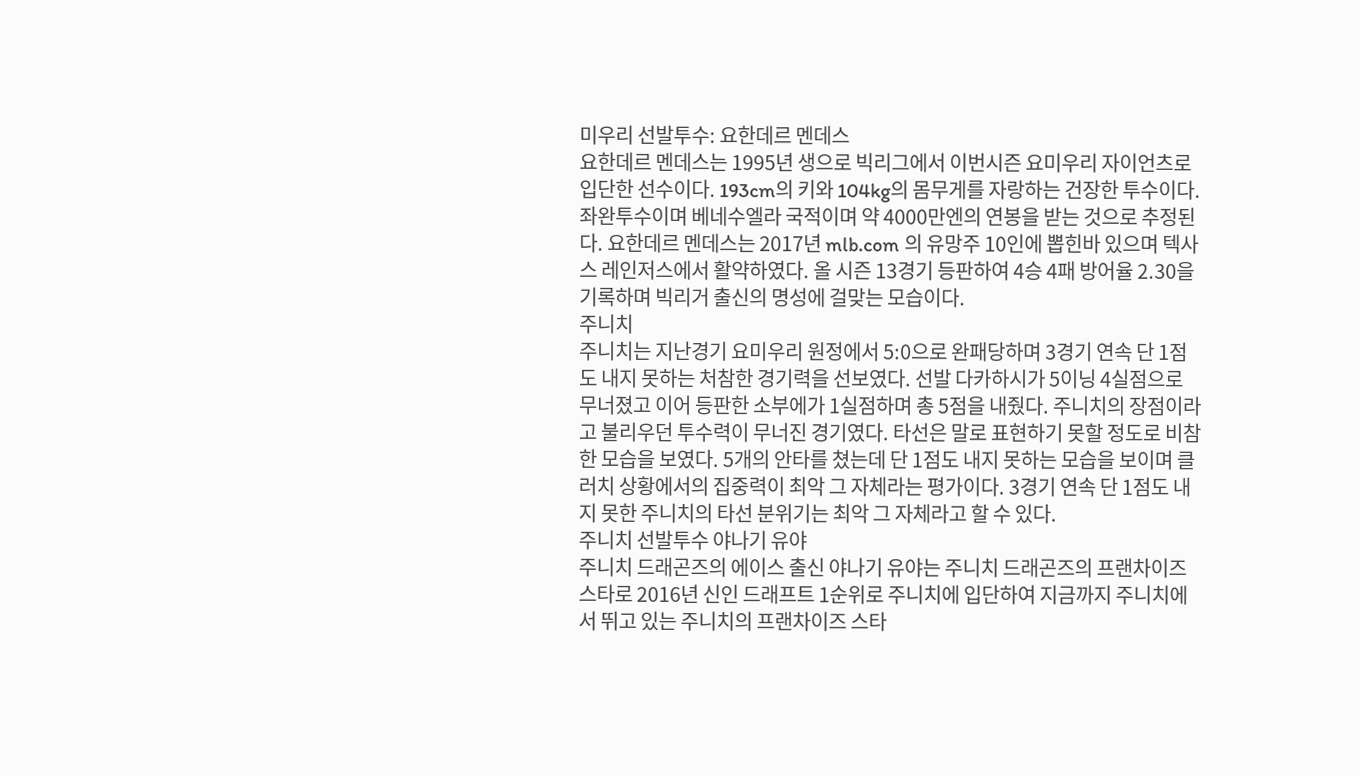미우리 선발투수: 요한데르 멘데스
요한데르 멘데스는 1995년 생으로 빅리그에서 이번시즌 요미우리 자이언츠로 입단한 선수이다. 193cm의 키와 104kg의 몸무게를 자랑하는 건장한 투수이다. 좌완투수이며 베네수엘라 국적이며 약 4000만엔의 연봉을 받는 것으로 추정된다. 요한데르 멘데스는 2017년 mlb.com 의 유망주 10인에 뽑힌바 있으며 텍사스 레인저스에서 활약하였다. 올 시즌 13경기 등판하여 4승 4패 방어율 2.30을 기록하며 빅리거 출신의 명성에 걸맞는 모습이다.
주니치
주니치는 지난경기 요미우리 원정에서 5:0으로 완패당하며 3경기 연속 단 1점도 내지 못하는 처참한 경기력을 선보였다. 선발 다카하시가 5이닝 4실점으로 무너졌고 이어 등판한 소부에가 1실점하며 총 5점을 내줬다. 주니치의 장점이라고 불리우던 투수력이 무너진 경기였다. 타선은 말로 표현하기 못할 정도로 비참한 모습을 보였다. 5개의 안타를 쳤는데 단 1점도 내지 못하는 모습을 보이며 클러치 상황에서의 집중력이 최악 그 자체라는 평가이다. 3경기 연속 단 1점도 내지 못한 주니치의 타선 분위기는 최악 그 자체라고 할 수 있다.
주니치 선발투수 야나기 유야
주니치 드래곤즈의 에이스 출신 야나기 유야는 주니치 드래곤즈의 프랜차이즈 스타로 2016년 신인 드래프트 1순위로 주니치에 입단하여 지금까지 주니치에서 뛰고 있는 주니치의 프랜차이즈 스타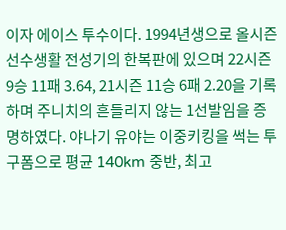이자 에이스 투수이다. 1994년생으로 올시즌 선수생활 전성기의 한복판에 있으며 22시즌 9승 11패 3.64, 21시즌 11승 6패 2.20을 기록하며 주니치의 흔들리지 않는 1선발임을 증명하였다. 야나기 유야는 이중키킹을 썩는 투구폼으로 평균 140km 중반, 최고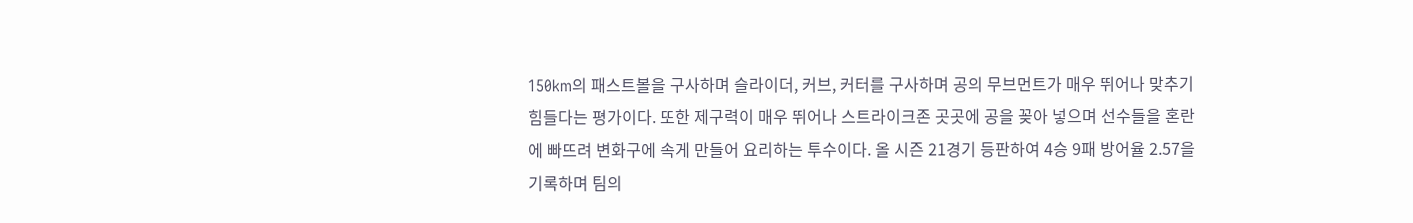150km의 패스트볼을 구사하며 슬라이더, 커브, 커터를 구사하며 공의 무브먼트가 매우 뛰어나 맞추기 힘들다는 평가이다. 또한 제구력이 매우 뛰어나 스트라이크존 곳곳에 공을 꽂아 넣으며 선수들을 혼란에 빠뜨려 변화구에 속게 만들어 요리하는 투수이다. 올 시즌 21경기 등판하여 4승 9패 방어율 2.57을 기록하며 팀의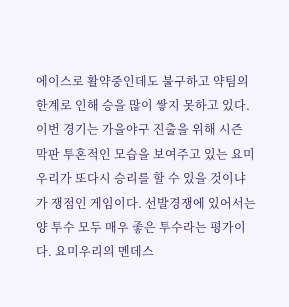에이스로 활약중인데도 불구하고 약팀의 한계로 인해 승을 많이 쌓지 못하고 있다.
이번 경기는 가을야구 진출을 위해 시즌 막판 투혼적인 모습을 보여주고 있는 요미우리가 또다시 승리를 할 수 있을 것이냐가 쟁점인 게임이다. 선발경쟁에 있어서는 양 투수 모두 매우 좋은 투수라는 평가이다. 요미우리의 멘데스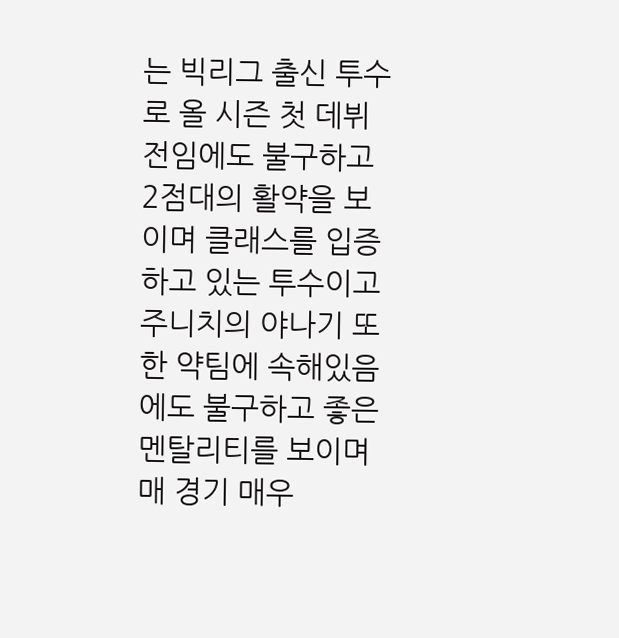는 빅리그 출신 투수로 올 시즌 첫 데뷔전임에도 불구하고 2점대의 활약을 보이며 클래스를 입증하고 있는 투수이고 주니치의 야나기 또한 약팀에 속해있음에도 불구하고 좋은 멘탈리티를 보이며 매 경기 매우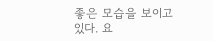좋은 모습을 보이고 있다. 요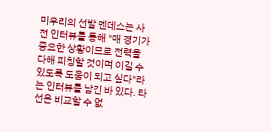미우리의 선발 멘데스는 사전 인터뷰를 통해 "매 경기가 중요한 상황이므로 전력을 다해 피칭할 것이며 이길 수 있도록 도움이 되고 싶다"라는 인터뷰를 남긴 바 있다. 타선은 비교할 수 없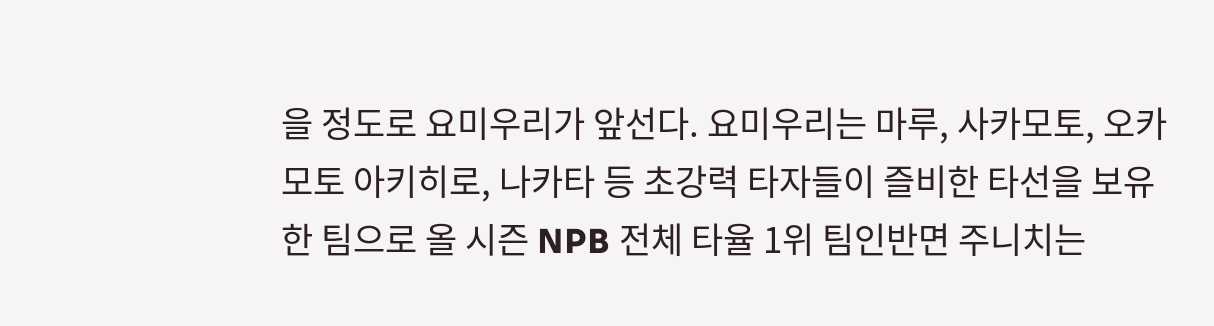을 정도로 요미우리가 앞선다. 요미우리는 마루, 사카모토, 오카모토 아키히로, 나카타 등 초강력 타자들이 즐비한 타선을 보유한 팀으로 올 시즌 NPB 전체 타율 1위 팀인반면 주니치는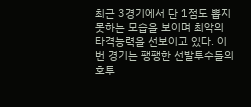최근 3경기에서 단 1점도 뽑지 못하는 모습을 보이며 최악의 타격능력을 선보이고 있다. 이번 경기는 팽팽한 선발투수들의 호투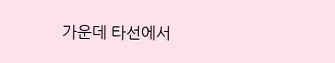가운데 타선에서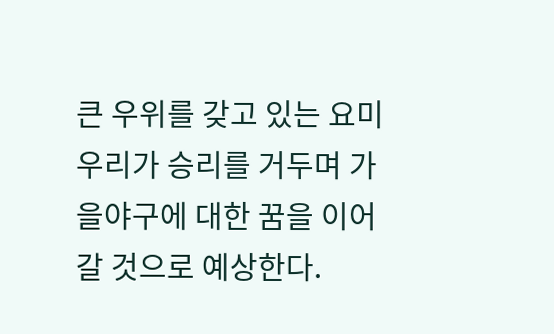큰 우위를 갖고 있는 요미우리가 승리를 거두며 가을야구에 대한 꿈을 이어갈 것으로 예상한다.